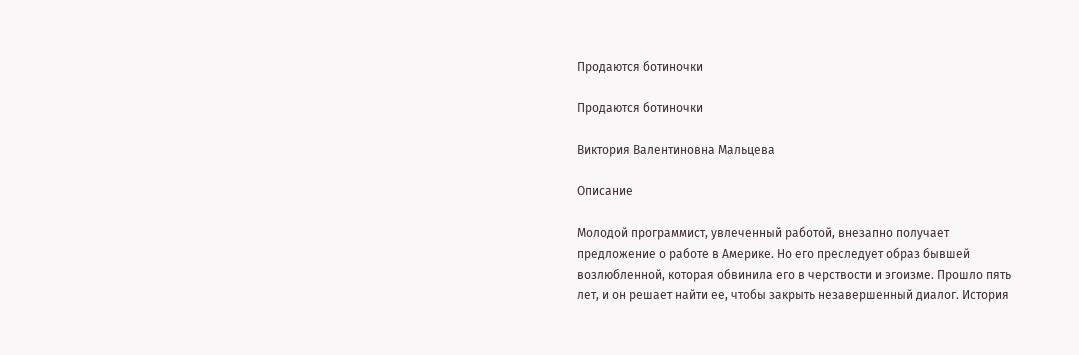Продаются ботиночки

Продаются ботиночки

Виктория Валентиновна Мальцева

Описание

Молодой программист, увлеченный работой, внезапно получает предложение о работе в Америке. Но его преследует образ бывшей возлюбленной, которая обвинила его в черствости и эгоизме. Прошло пять лет, и он решает найти ее, чтобы закрыть незавершенный диалог. История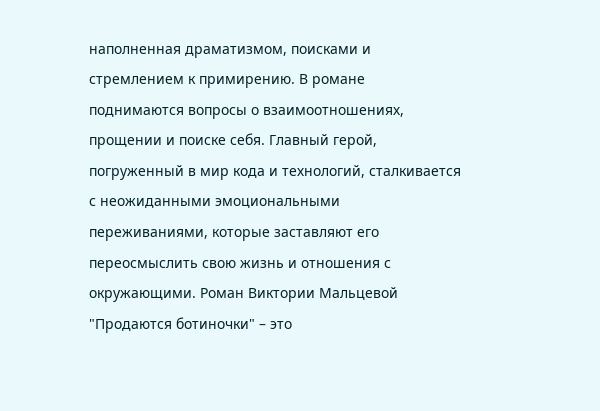наполненная драматизмом, поисками и стремлением к примирению. В романе поднимаются вопросы о взаимоотношениях, прощении и поиске себя. Главный герой, погруженный в мир кода и технологий, сталкивается с неожиданными эмоциональными переживаниями, которые заставляют его переосмыслить свою жизнь и отношения с окружающими. Роман Виктории Мальцевой "Продаются ботиночки" – это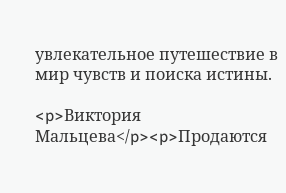увлекательное путешествие в мир чувств и поиска истины.

<p>Виктория Мальцева</p><p>Продаются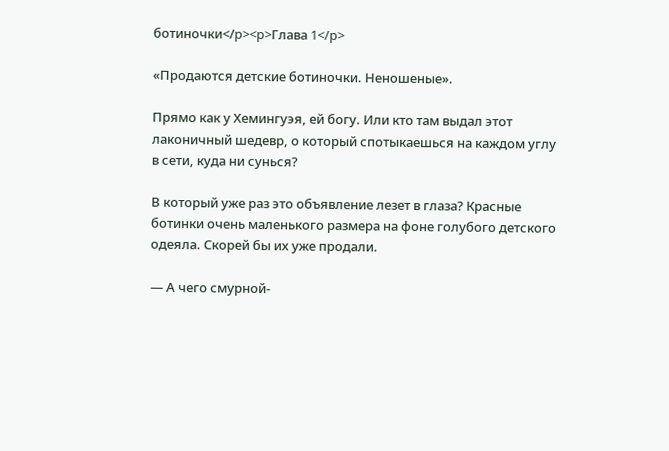ботиночки</p><p>Глава 1</p>

«Продаются детские ботиночки. Неношеные».

Прямо как у Хемингуэя, ей богу. Или кто там выдал этот лаконичный шедевр, о который спотыкаешься на каждом углу в сети, куда ни сунься?

В который уже раз это объявление лезет в глаза? Красные ботинки очень маленького размера на фоне голубого детского одеяла. Скорей бы их уже продали.

— А чего смурной-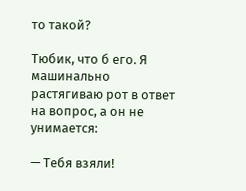то такой?

Тюбик, что б его. Я машинально растягиваю рот в ответ на вопрос, а он не унимается:

— Тебя взяли!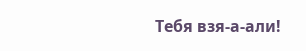Тебя взя-а-али!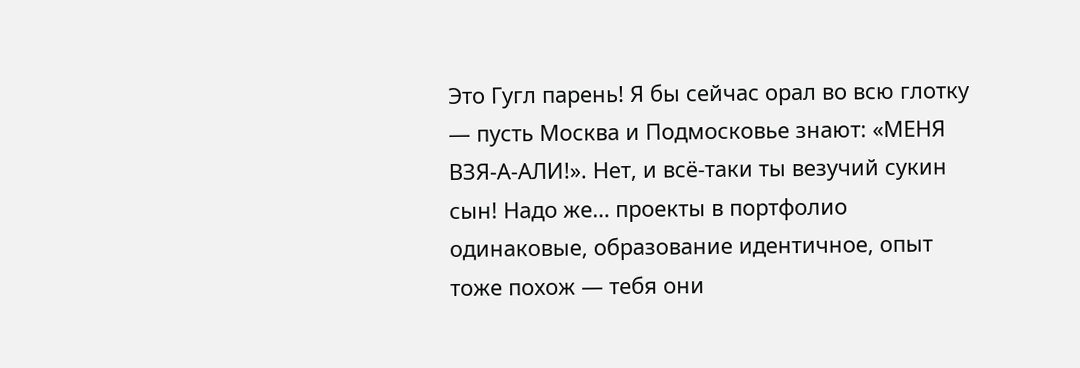Это Гугл парень! Я бы сейчас орал во всю глотку — пусть Москва и Подмосковье знают: «МЕНЯ ВЗЯ-А-АЛИ!». Нет, и всё-таки ты везучий сукин сын! Надо же… проекты в портфолио одинаковые, образование идентичное, опыт тоже похож — тебя они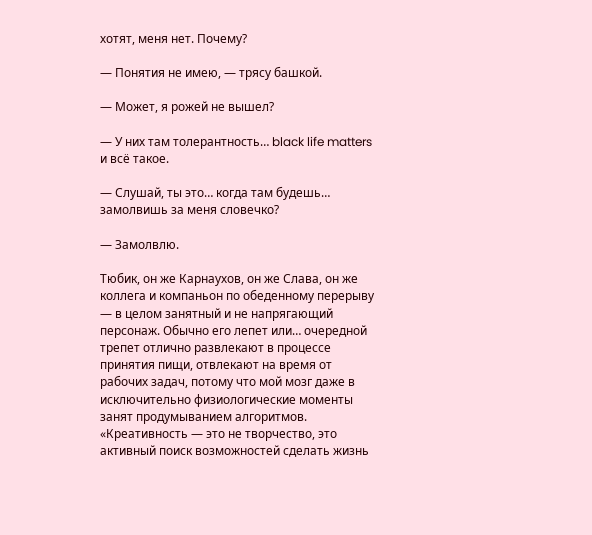хотят, меня нет. Почему?

— Понятия не имею, — трясу башкой.

— Может, я рожей не вышел?

— У них там толерантность… black life matters и всё такое.

— Слушай, ты это… когда там будешь… замолвишь за меня словечко?

— Замолвлю.

Тюбик, он же Карнаухов, он же Слава, он же коллега и компаньон по обеденному перерыву — в целом занятный и не напрягающий персонаж. Обычно его лепет или… очередной трепет отлично развлекают в процессе принятия пищи, отвлекают на время от рабочих задач, потому что мой мозг даже в исключительно физиологические моменты занят продумыванием алгоритмов. «Креативность — это не творчество, это активный поиск возможностей сделать жизнь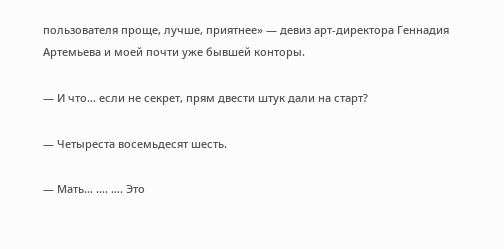пользователя проще, лучше, приятнее» — девиз арт-директора Геннадия Артемьева и моей почти уже бывшей конторы.

— И что… если не секрет, прям двести штук дали на старт?

— Четыреста восемьдесят шесть.

— Мать… …. …. Это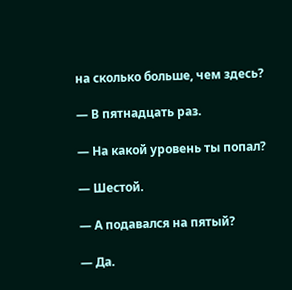на сколько больше, чем здесь?

— В пятнадцать раз.

— На какой уровень ты попал?

— Шестой.

— А подавался на пятый?

— Да.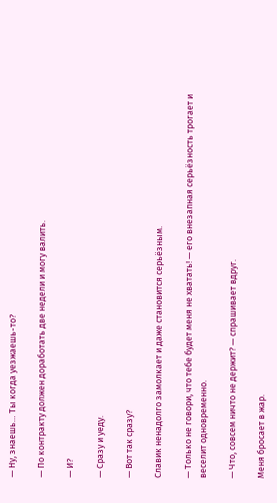— Ну, знаешь… Ты когда уезжаешь-то?

— По контракту должен доработать две недели и могу валить.

— И?

— Сразу и уеду.

— Вот так сразу?

Славик ненадолго замолкает и даже становится серьёзным.

— Только не говори, что тебе будет меня не хватать! — его внезапная серьёзность трогает и веселит одновременно.

— Что, совсем ничто не держит? — спрашивает вдруг.

Меня бросает в жар.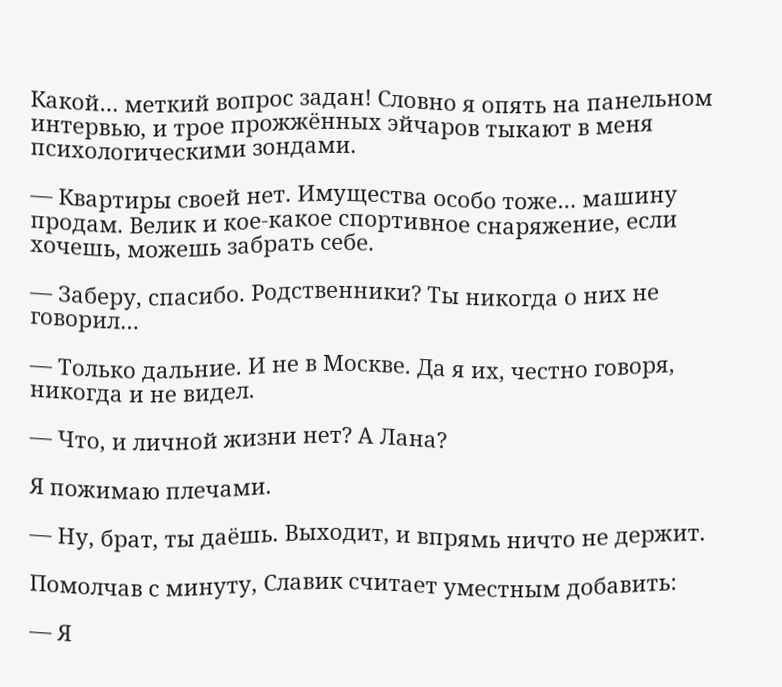Какой… меткий вопрос задан! Словно я опять на панельном интервью, и трое прожжённых эйчаров тыкают в меня психологическими зондами.

— Квартиры своей нет. Имущества особо тоже… машину продам. Велик и кое-какое спортивное снаряжение, если хочешь, можешь забрать себе.

— Заберу, спасибо. Родственники? Ты никогда о них не говорил…

— Только дальние. И не в Москве. Да я их, честно говоря, никогда и не видел.

— Что, и личной жизни нет? А Лана?

Я пожимаю плечами.

— Ну, брат, ты даёшь. Выходит, и впрямь ничто не держит.

Помолчав с минуту, Славик считает уместным добавить:

— Я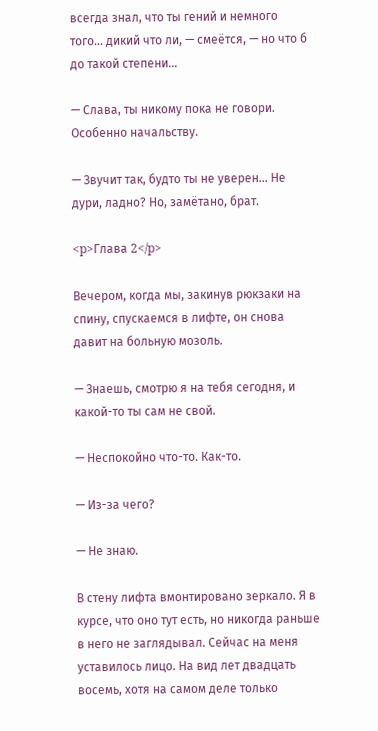всегда знал, что ты гений и немного того… дикий что ли, — смеётся, — но что б до такой степени…

— Слава, ты никому пока не говори. Особенно начальству.

— Звучит так, будто ты не уверен… Не дури, ладно? Но, замётано, брат.

<p>Глава 2</p>

Вечером, когда мы, закинув рюкзаки на спину, спускаемся в лифте, он снова давит на больную мозоль.

— Знаешь, смотрю я на тебя сегодня, и какой-то ты сам не свой.

— Неспокойно что-то. Как-то.

— Из-за чего?

— Не знаю.

В стену лифта вмонтировано зеркало. Я в курсе, что оно тут есть, но никогда раньше в него не заглядывал. Сейчас на меня уставилось лицо. На вид лет двадцать восемь, хотя на самом деле только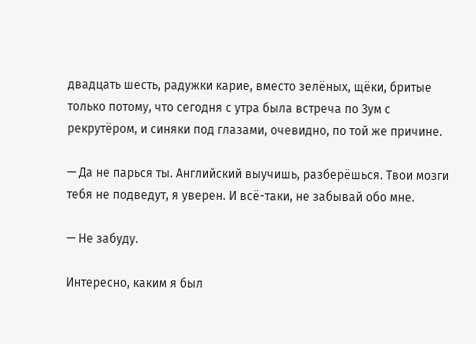двадцать шесть, радужки карие, вместо зелёных, щёки, бритые только потому, что сегодня с утра была встреча по Зум с рекрутёром, и синяки под глазами, очевидно, по той же причине.

— Да не парься ты. Английский выучишь, разберёшься. Твои мозги тебя не подведут, я уверен. И всё-таки, не забывай обо мне.

— Не забуду.

Интересно, каким я был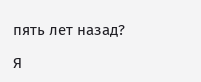пять лет назад?

Я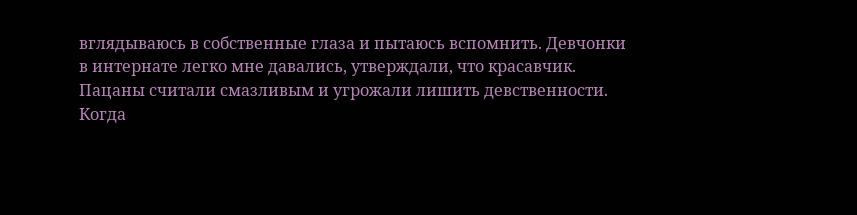вглядываюсь в собственные глаза и пытаюсь вспомнить. Девчонки в интернате легко мне давались, утверждали, что красавчик. Пацаны считали смазливым и угрожали лишить девственности. Когда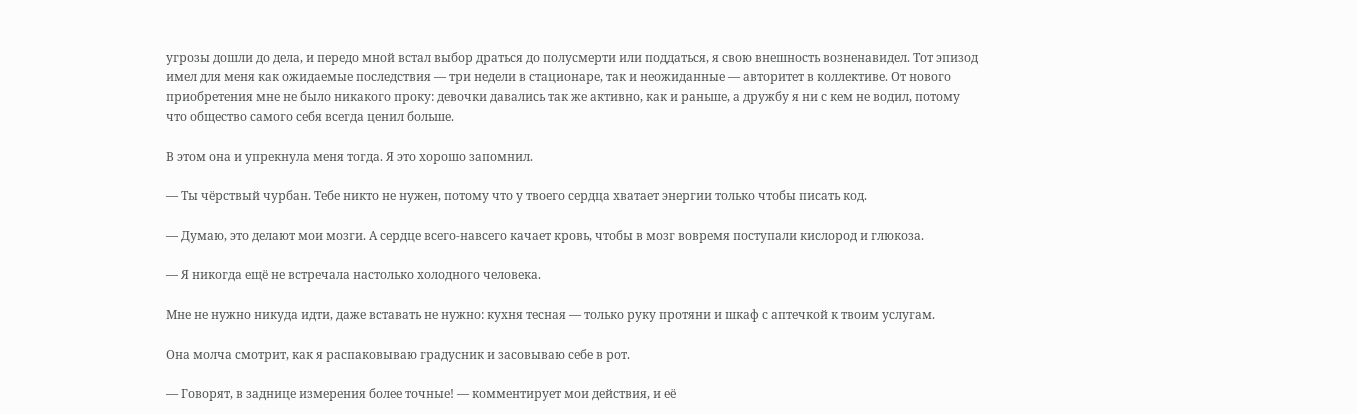угрозы дошли до дела, и передо мной встал выбор драться до полусмерти или поддаться, я свою внешность возненавидел. Тот эпизод имел для меня как ожидаемые последствия — три недели в стационаре, так и неожиданные — авторитет в коллективе. От нового приобретения мне не было никакого проку: девочки давались так же активно, как и раньше, а дружбу я ни с кем не водил, потому что общество самого себя всегда ценил больше.

В этом она и упрекнула меня тогда. Я это хорошо запомнил.

— Ты чёрствый чурбан. Тебе никто не нужен, потому что у твоего сердца хватает энергии только чтобы писать код.

— Думаю, это делают мои мозги. А сердце всего-навсего качает кровь, чтобы в мозг вовремя поступали кислород и глюкоза.

— Я никогда ещё не встречала настолько холодного человека.

Мне не нужно никуда идти, даже вставать не нужно: кухня тесная — только руку протяни и шкаф с аптечкой к твоим услугам.

Она молча смотрит, как я распаковываю градусник и засовываю себе в рот.

— Говорят, в заднице измерения более точные! — комментирует мои действия, и её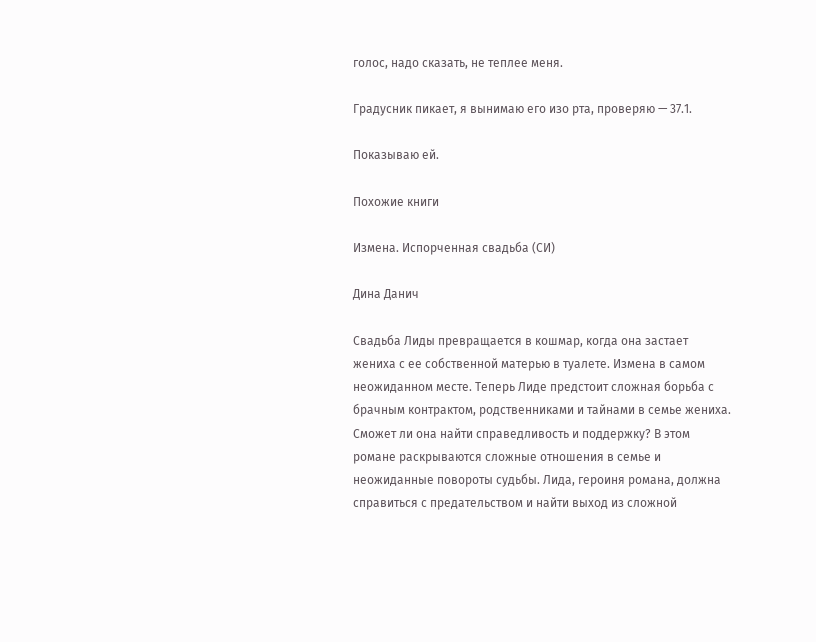голос, надо сказать, не теплее меня.

Градусник пикает, я вынимаю его изо рта, проверяю — 37.1.

Показываю ей.

Похожие книги

Измена. Испорченная свадьба (СИ)

Дина Данич

Свадьба Лиды превращается в кошмар, когда она застает жениха с ее собственной матерью в туалете. Измена в самом неожиданном месте. Теперь Лиде предстоит сложная борьба с брачным контрактом, родственниками и тайнами в семье жениха. Сможет ли она найти справедливость и поддержку? В этом романе раскрываются сложные отношения в семье и неожиданные повороты судьбы. Лида, героиня романа, должна справиться с предательством и найти выход из сложной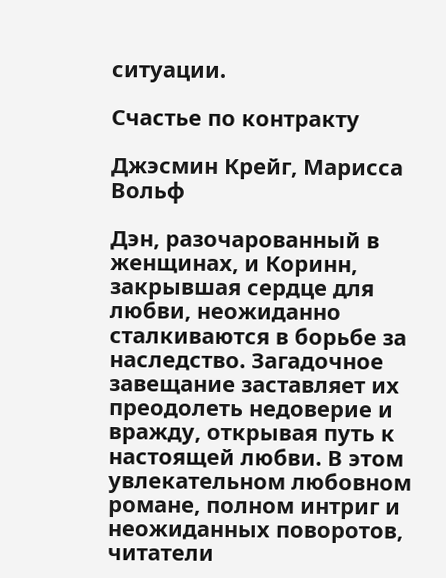ситуации.

Счастье по контракту

Джэсмин Крейг, Марисса Вольф

Дэн, разочарованный в женщинах, и Коринн, закрывшая сердце для любви, неожиданно сталкиваются в борьбе за наследство. Загадочное завещание заставляет их преодолеть недоверие и вражду, открывая путь к настоящей любви. В этом увлекательном любовном романе, полном интриг и неожиданных поворотов, читатели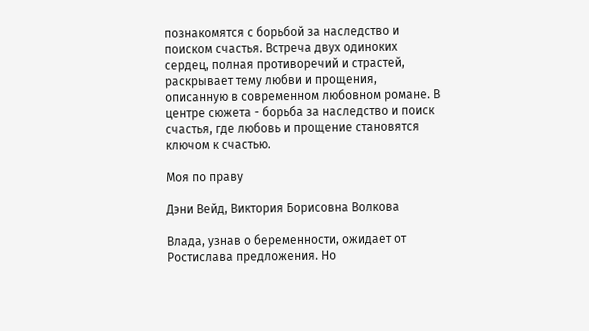познакомятся с борьбой за наследство и поиском счастья. Встреча двух одиноких сердец, полная противоречий и страстей, раскрывает тему любви и прощения, описанную в современном любовном романе. В центре сюжета - борьба за наследство и поиск счастья, где любовь и прощение становятся ключом к счастью.

Моя по праву

Дэни Вейд, Виктория Борисовна Волкова

Влада, узнав о беременности, ожидает от Ростислава предложения. Но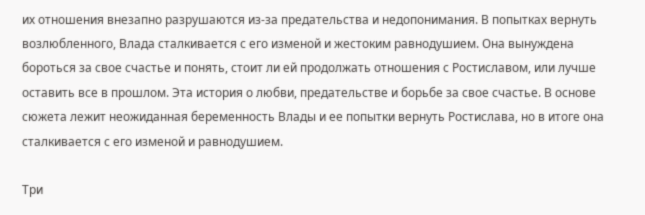их отношения внезапно разрушаются из-за предательства и недопонимания. В попытках вернуть возлюбленного, Влада сталкивается с его изменой и жестоким равнодушием. Она вынуждена бороться за свое счастье и понять, стоит ли ей продолжать отношения с Ростиславом, или лучше оставить все в прошлом. Эта история о любви, предательстве и борьбе за свое счастье. В основе сюжета лежит неожиданная беременность Влады и ее попытки вернуть Ростислава, но в итоге она сталкивается с его изменой и равнодушием.

Три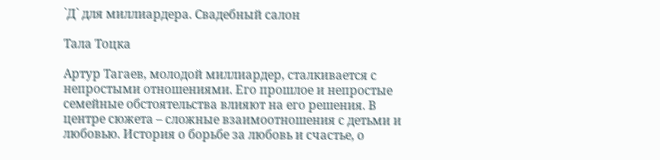`Д` для миллиардера. Свадебный салон

Тала Тоцка

Артур Тагаев, молодой миллиардер, сталкивается с непростыми отношениями. Его прошлое и непростые семейные обстоятельства влияют на его решения. В центре сюжета – сложные взаимоотношения с детьми и любовью. История о борьбе за любовь и счастье, о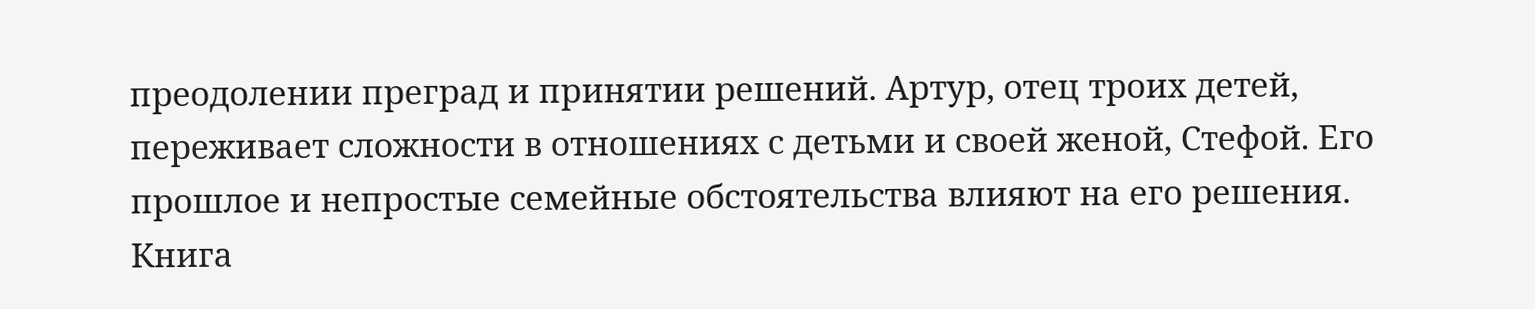преодолении преград и принятии решений. Артур, отец троих детей, переживает сложности в отношениях с детьми и своей женой, Стефой. Его прошлое и непростые семейные обстоятельства влияют на его решения. Книга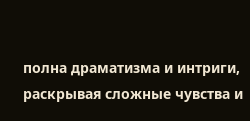полна драматизма и интриги, раскрывая сложные чувства и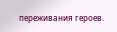переживания героев.